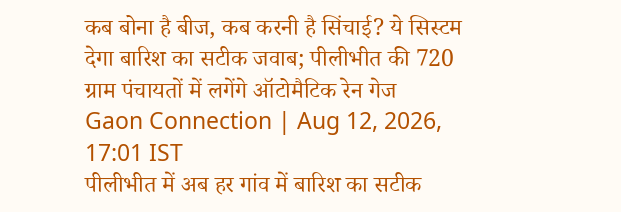कब बोना है बीज, कब करनी है सिंचाई? ये सिस्टम देगा बारिश का सटीक जवाब; पीलीभीत की 720 ग्राम पंचायतों में लगेंगे ऑटोमैटिक रेन गेज
Gaon Connection | Aug 12, 2026, 17:01 IST
पीलीभीत में अब हर गांव में बारिश का सटीक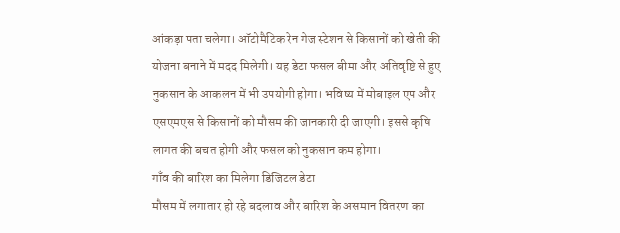आंकड़ा पता चलेगा। ऑटोमैटिक रेन गेज स्टेशन से किसानों को खेती की योजना बनाने में मदद मिलेगी। यह डेटा फसल बीमा और अतिवृष्टि से हुए नुकसान के आकलन में भी उपयोगी होगा। भविष्य में मोबाइल एप और एसएमएस से किसानों को मौसम की जानकारी दी जाएगी। इससे कृषि लागत की बचत होगी और फसल को नुकसान कम होगा।
गाँव की बारिश का मिलेगा डिजिटल डेटा
मौसम में लगातार हो रहे बदलाव और बारिश के असमान वितरण का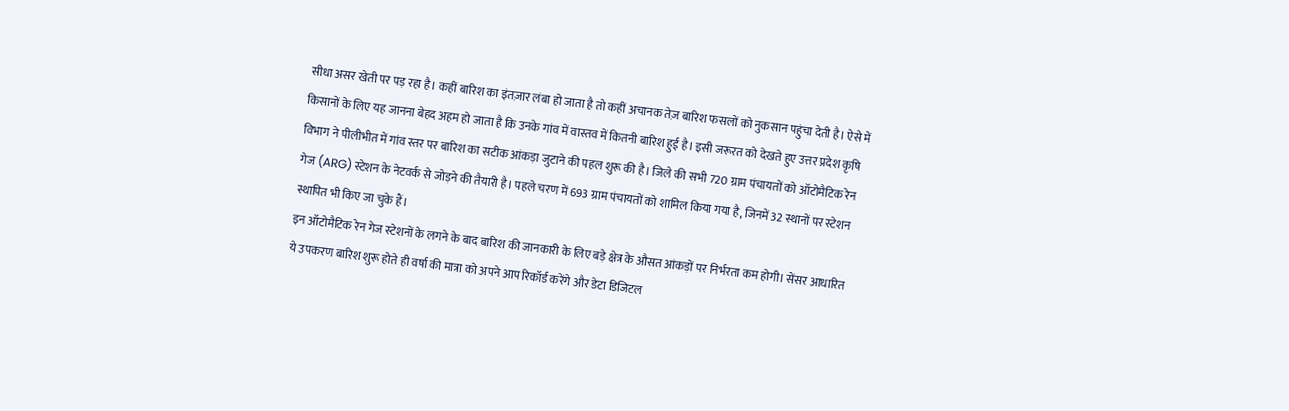सीधा असर खेती पर पड़ रहा है। कहीं बारिश का इंतज़ार लंबा हो जाता है तो कहीं अचानक तेज़ बारिश फसलों को नुकसान पहुंचा देती है। ऐसे में किसानों के लिए यह जानना बेहद अहम हो जाता है कि उनके गांव में वास्तव में कितनी बारिश हुई है। इसी जरूरत को देखते हुए उत्तर प्रदेश कृषि विभाग ने पीलीभीत में गांव स्तर पर बारिश का सटीक आंकड़ा जुटाने की पहल शुरू की है। जिले की सभी 720 ग्राम पंचायतों को ऑटोमैटिक रेन गेज (ARG) स्टेशन के नेटवर्क से जोड़ने की तैयारी है। पहले चरण में 693 ग्राम पंचायतों को शामिल किया गया है, जिनमें 32 स्थानों पर स्टेशन स्थापित भी किए जा चुके हैं।
इन ऑटोमैटिक रेन गेज स्टेशनों के लगने के बाद बारिश की जानकारी के लिए बड़े क्षेत्र के औसत आंकड़ों पर निर्भरता कम होगी। सेंसर आधारित ये उपकरण बारिश शुरू होते ही वर्षा की मात्रा को अपने आप रिकॉर्ड करेंगे और डेटा डिजिटल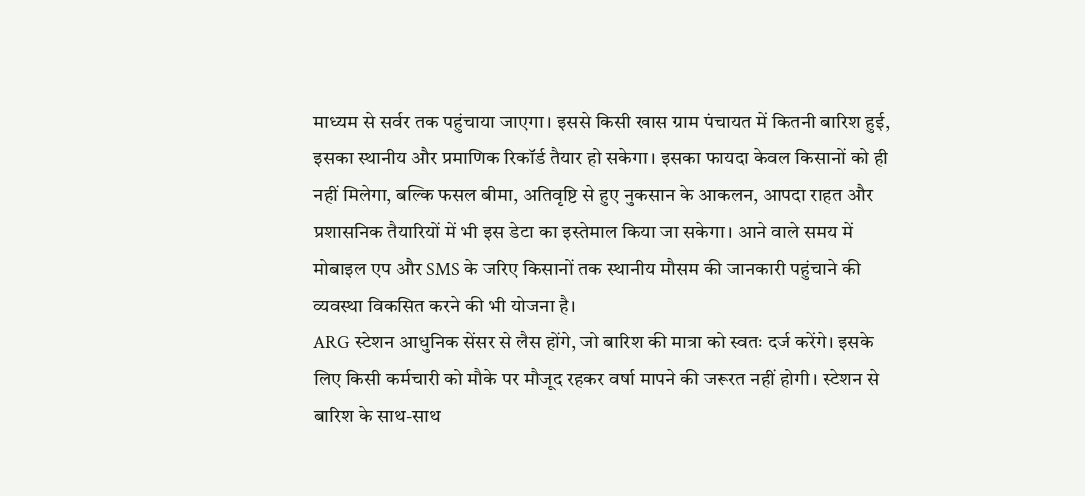माध्यम से सर्वर तक पहुंचाया जाएगा। इससे किसी खास ग्राम पंचायत में कितनी बारिश हुई, इसका स्थानीय और प्रमाणिक रिकॉर्ड तैयार हो सकेगा। इसका फायदा केवल किसानों को ही नहीं मिलेगा, बल्कि फसल बीमा, अतिवृष्टि से हुए नुकसान के आकलन, आपदा राहत और प्रशासनिक तैयारियों में भी इस डेटा का इस्तेमाल किया जा सकेगा। आने वाले समय में मोबाइल एप और SMS के जरिए किसानों तक स्थानीय मौसम की जानकारी पहुंचाने की व्यवस्था विकसित करने की भी योजना है।
ARG स्टेशन आधुनिक सेंसर से लैस होंगे, जो बारिश की मात्रा को स्वतः दर्ज करेंगे। इसके लिए किसी कर्मचारी को मौके पर मौजूद रहकर वर्षा मापने की जरूरत नहीं होगी। स्टेशन से बारिश के साथ-साथ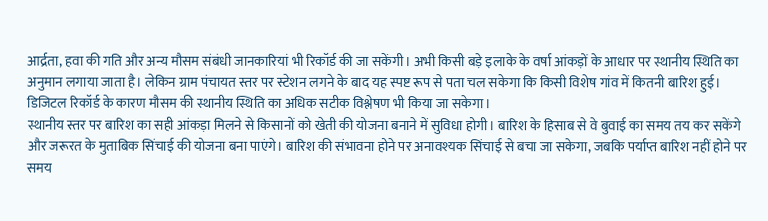आर्द्रता, हवा की गति और अन्य मौसम संबंधी जानकारियां भी रिकॉर्ड की जा सकेंगी। अभी किसी बड़े इलाके के वर्षा आंकड़ों के आधार पर स्थानीय स्थिति का अनुमान लगाया जाता है। लेकिन ग्राम पंचायत स्तर पर स्टेशन लगने के बाद यह स्पष्ट रूप से पता चल सकेगा कि किसी विशेष गांव में कितनी बारिश हुई। डिजिटल रिकॉर्ड के कारण मौसम की स्थानीय स्थिति का अधिक सटीक विश्लेषण भी किया जा सकेगा।
स्थानीय स्तर पर बारिश का सही आंकड़ा मिलने से किसानों को खेती की योजना बनाने में सुविधा होगी। बारिश के हिसाब से वे बुवाई का समय तय कर सकेंगे और जरूरत के मुताबिक सिंचाई की योजना बना पाएंगे। बारिश की संभावना होने पर अनावश्यक सिंचाई से बचा जा सकेगा, जबकि पर्याप्त बारिश नहीं होने पर समय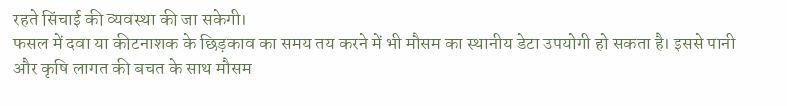रहते सिंचाई की व्यवस्था की जा सकेगी।
फसल में दवा या कीटनाशक के छिड़काव का समय तय करने में भी मौसम का स्थानीय डेटा उपयोगी हो सकता है। इससे पानी और कृषि लागत की बचत के साथ मौसम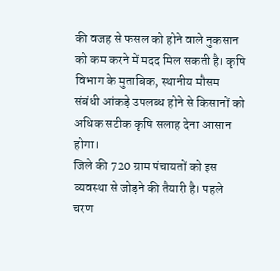की वजह से फसल को होने वाले नुकसान को कम करने में मदद मिल सकती है। कृषि विभाग के मुताबिक, स्थानीय मौसम संबंधी आंकड़े उपलब्ध होने से किसानों को अधिक सटीक कृषि सलाह देना आसान होगा।
जिले की 720 ग्राम पंचायतों को इस व्यवस्था से जोड़ने की तैयारी है। पहले चरण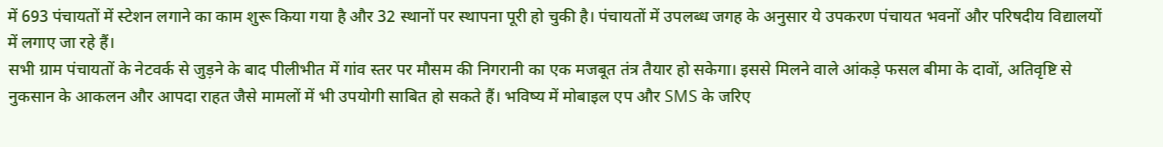में 693 पंचायतों में स्टेशन लगाने का काम शुरू किया गया है और 32 स्थानों पर स्थापना पूरी हो चुकी है। पंचायतों में उपलब्ध जगह के अनुसार ये उपकरण पंचायत भवनों और परिषदीय विद्यालयों में लगाए जा रहे हैं।
सभी ग्राम पंचायतों के नेटवर्क से जुड़ने के बाद पीलीभीत में गांव स्तर पर मौसम की निगरानी का एक मजबूत तंत्र तैयार हो सकेगा। इससे मिलने वाले आंकड़े फसल बीमा के दावों, अतिवृष्टि से नुकसान के आकलन और आपदा राहत जैसे मामलों में भी उपयोगी साबित हो सकते हैं। भविष्य में मोबाइल एप और SMS के जरिए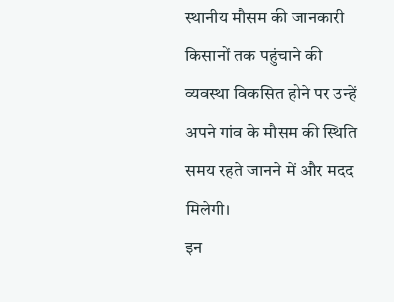स्थानीय मौसम की जानकारी किसानों तक पहुंचाने की व्यवस्था विकसित होने पर उन्हें अपने गांव के मौसम की स्थिति समय रहते जानने में और मदद मिलेगी।
इन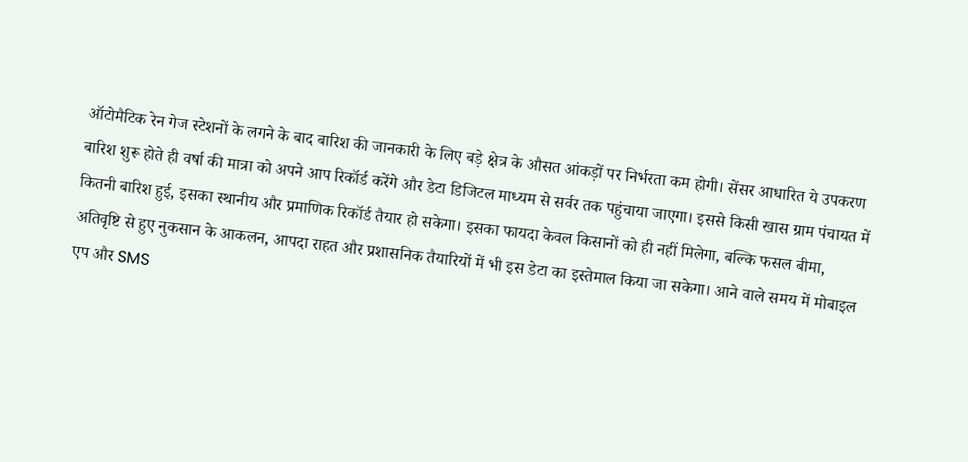ऑटोमैटिक रेन गेज स्टेशनों के लगने के बाद बारिश की जानकारी के लिए बड़े क्षेत्र के औसत आंकड़ों पर निर्भरता कम होगी। सेंसर आधारित ये उपकरण बारिश शुरू होते ही वर्षा की मात्रा को अपने आप रिकॉर्ड करेंगे और डेटा डिजिटल माध्यम से सर्वर तक पहुंचाया जाएगा। इससे किसी खास ग्राम पंचायत में कितनी बारिश हुई, इसका स्थानीय और प्रमाणिक रिकॉर्ड तैयार हो सकेगा। इसका फायदा केवल किसानों को ही नहीं मिलेगा, बल्कि फसल बीमा, अतिवृष्टि से हुए नुकसान के आकलन, आपदा राहत और प्रशासनिक तैयारियों में भी इस डेटा का इस्तेमाल किया जा सकेगा। आने वाले समय में मोबाइल एप और SMS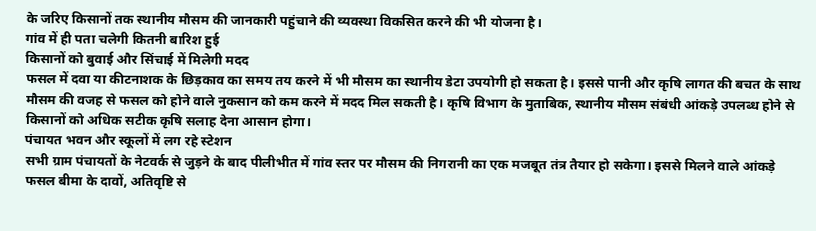के जरिए किसानों तक स्थानीय मौसम की जानकारी पहुंचाने की व्यवस्था विकसित करने की भी योजना है।
गांव में ही पता चलेगी कितनी बारिश हुई
किसानों को बुवाई और सिंचाई में मिलेगी मदद
फसल में दवा या कीटनाशक के छिड़काव का समय तय करने में भी मौसम का स्थानीय डेटा उपयोगी हो सकता है। इससे पानी और कृषि लागत की बचत के साथ मौसम की वजह से फसल को होने वाले नुकसान को कम करने में मदद मिल सकती है। कृषि विभाग के मुताबिक, स्थानीय मौसम संबंधी आंकड़े उपलब्ध होने से किसानों को अधिक सटीक कृषि सलाह देना आसान होगा।
पंचायत भवन और स्कूलों में लग रहे स्टेशन
सभी ग्राम पंचायतों के नेटवर्क से जुड़ने के बाद पीलीभीत में गांव स्तर पर मौसम की निगरानी का एक मजबूत तंत्र तैयार हो सकेगा। इससे मिलने वाले आंकड़े फसल बीमा के दावों, अतिवृष्टि से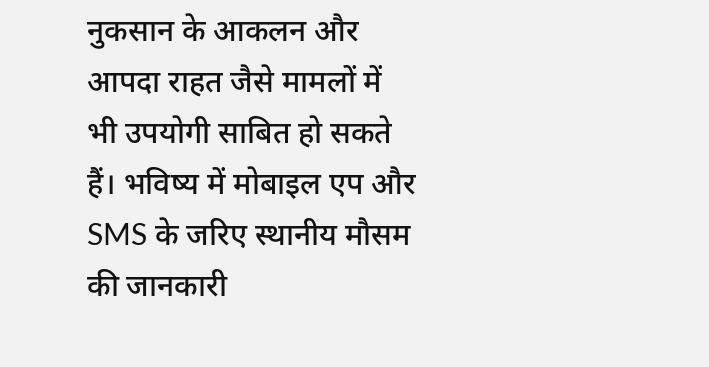नुकसान के आकलन और आपदा राहत जैसे मामलों में भी उपयोगी साबित हो सकते हैं। भविष्य में मोबाइल एप और SMS के जरिए स्थानीय मौसम की जानकारी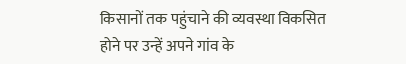किसानों तक पहुंचाने की व्यवस्था विकसित होने पर उन्हें अपने गांव के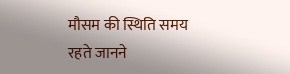मौसम की स्थिति समय रहते जानने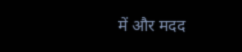में और मदद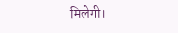मिलेगी।